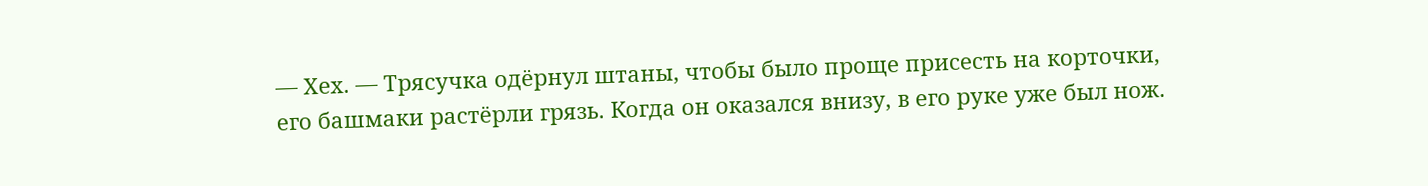— Хех. — Трясучка одёрнул штаны, чтобы было проще присесть на корточки, его башмаки растёрли грязь. Когда он оказался внизу, в его руке уже был нож.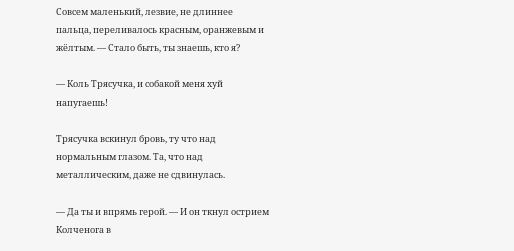Совсем маленький, лезвие, не длиннее пальца, переливалось красным, оранжевым и жёлтым. — Стало быть, ты знаешь, кто я?

— Коль Трясучка, и собакой меня хуй напугаешь!

Трясучка вскинул бровь, ту что над нормальным глазом. Та, что над металлическим, даже не сдвинулась.

— Да ты и впрямь герой. — И он ткнул острием Колченога в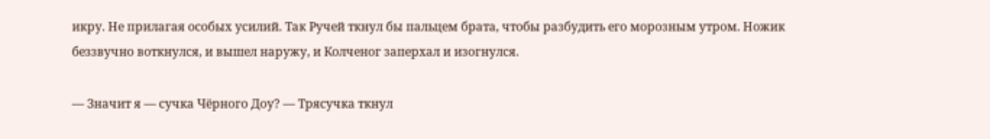икру. Не прилагая особых усилий. Так Ручей ткнул бы пальцем брата, чтобы разбудить его морозным утром. Ножик беззвучно воткнулся, и вышел наружу, и Колченог заперхал и изогнулся.

— Значит я — сучка Чёрного Доу? — Трясучка ткнул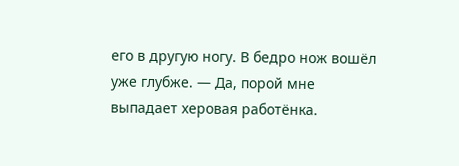его в другую ногу. В бедро нож вошёл уже глубже. — Да, порой мне выпадает херовая работёнка.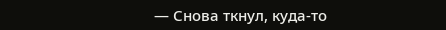— Снова ткнул, куда-то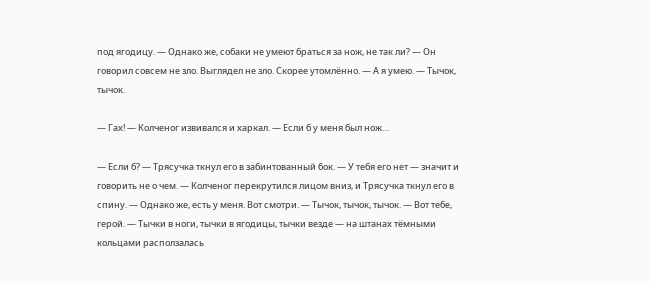под ягодицу. — Однако же, собаки не умеют браться за нож, не так ли? — Он говорил совсем не зло. Выглядел не зло. Скорее утомлённо. — А я умею. — Тычок, тычок.

— Гах! — Колченог извивался и харкал. — Если б у меня был нож…

— Если б? — Трясучка ткнул его в забинтованный бок. — У тебя его нет — значит и говорить не о чем. — Колченог перекрутился лицом вниз, и Трясучка ткнул его в спину. — Однако же, есть у меня. Вот смотри. — Тычок, тычок, тычок. — Вот тебе, герой. — Тычки в ноги, тычки в ягодицы, тычки везде — на штанах тёмными кольцами расползалась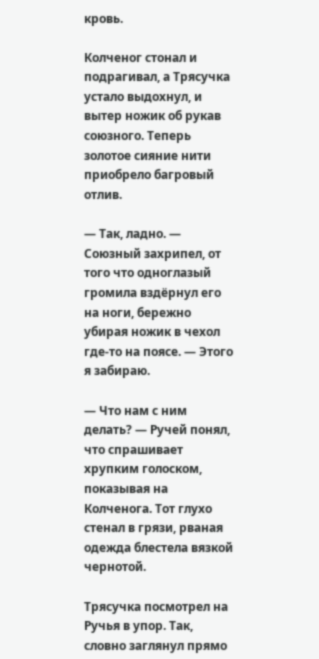кровь.

Колченог стонал и подрагивал, а Трясучка устало выдохнул, и вытер ножик об рукав союзного. Теперь золотое сияние нити приобрело багровый отлив.

— Так, ладно. — Союзный захрипел, от того что одноглазый громила вздёрнул его на ноги, бережно убирая ножик в чехол где-то на поясе. — Этого я забираю.

— Что нам с ним делать? — Ручей понял, что спрашивает хрупким голоском, показывая на Колченога. Тот глухо стенал в грязи, рваная одежда блестела вязкой чернотой.

Трясучка посмотрел на Ручья в упор. Так, словно заглянул прямо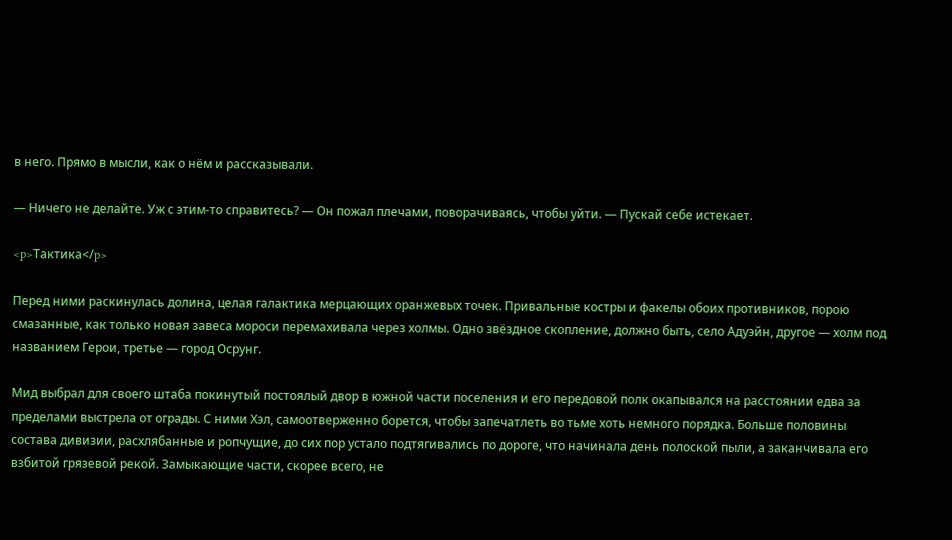в него. Прямо в мысли, как о нём и рассказывали.

— Ничего не делайте. Уж с этим-то справитесь? — Он пожал плечами, поворачиваясь, чтобы уйти. — Пускай себе истекает.

<p>Тактика</p>

Перед ними раскинулась долина, целая галактика мерцающих оранжевых точек. Привальные костры и факелы обоих противников, порою смазанные, как только новая завеса мороси перемахивала через холмы. Одно звёздное скопление, должно быть, село Адуэйн, другое — холм под названием Герои, третье — город Осрунг.

Мид выбрал для своего штаба покинутый постоялый двор в южной части поселения и его передовой полк окапывался на расстоянии едва за пределами выстрела от ограды. С ними Хэл, самоотверженно борется, чтобы запечатлеть во тьме хоть немного порядка. Больше половины состава дивизии, расхлябанные и ропчущие, до сих пор устало подтягивались по дороге, что начинала день полоской пыли, а заканчивала его взбитой грязевой рекой. Замыкающие части, скорее всего, не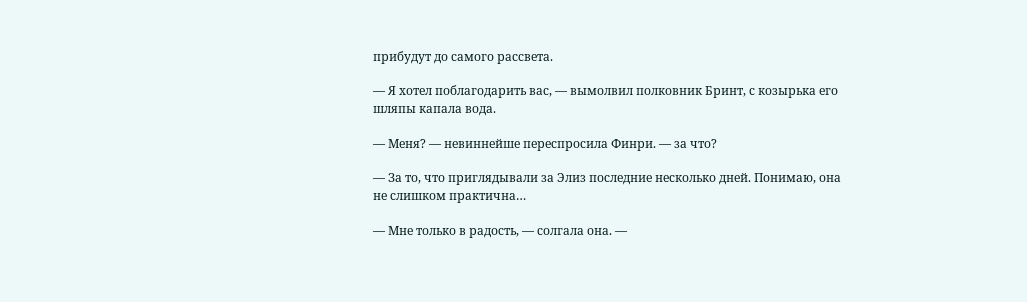прибудут до самого рассвета.

— Я хотел поблагодарить вас, — вымолвил полковник Бринт, с козырька его шляпы капала вода.

— Меня? — невиннейше переспросила Финри. — за что?

— За то, что приглядывали за Элиз последние несколько дней. Понимаю, она не слишком практична…

— Мне только в радость, — солгала она. —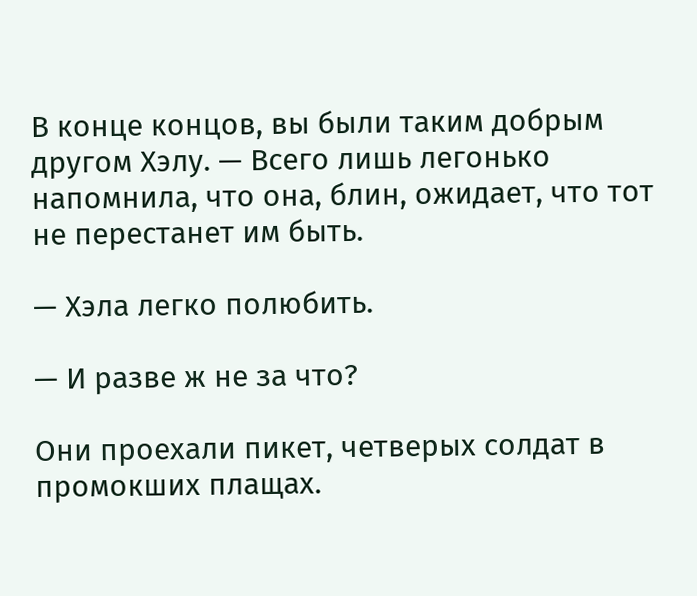В конце концов, вы были таким добрым другом Хэлу. — Всего лишь легонько напомнила, что она, блин, ожидает, что тот не перестанет им быть.

— Хэла легко полюбить.

— И разве ж не за что?

Они проехали пикет, четверых солдат в промокших плащах.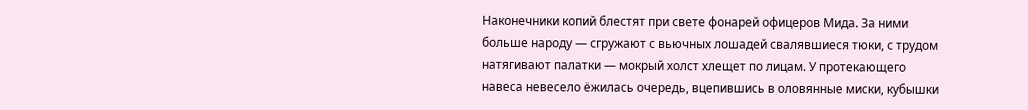Наконечники копий блестят при свете фонарей офицеров Мида. За ними больше народу — сгружают с вьючных лошадей свалявшиеся тюки, с трудом натягивают палатки — мокрый холст хлещет по лицам. У протекающего навеса невесело ёжилась очередь, вцепившись в оловянные миски, кубышки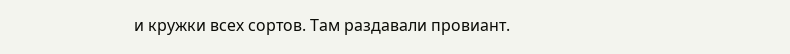и кружки всех сортов. Там раздавали провиант.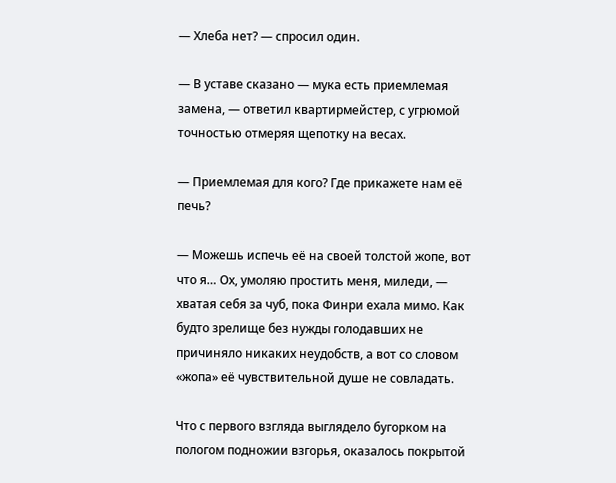— Хлеба нет? — спросил один.

— В уставе сказано — мука есть приемлемая замена, — ответил квартирмейстер, с угрюмой точностью отмеряя щепотку на весах.

— Приемлемая для кого? Где прикажете нам её печь?

— Можешь испечь её на своей толстой жопе, вот что я… Ох, умоляю простить меня, миледи, — хватая себя за чуб, пока Финри ехала мимо. Как будто зрелище без нужды голодавших не причиняло никаких неудобств, а вот со словом «жопа» её чувствительной душе не совладать.

Что с первого взгляда выглядело бугорком на пологом подножии взгорья, оказалось покрытой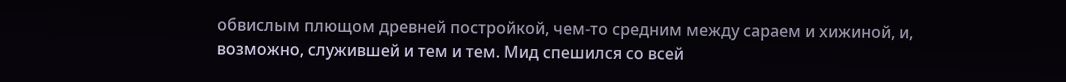обвислым плющом древней постройкой, чем-то средним между сараем и хижиной, и, возможно, служившей и тем и тем. Мид спешился со всей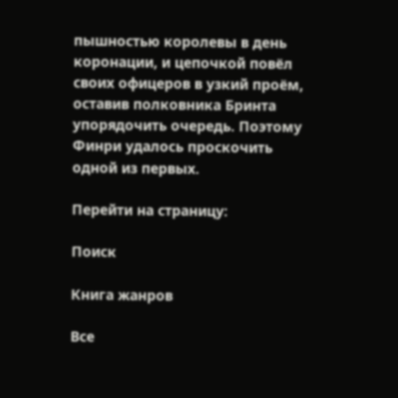пышностью королевы в день коронации, и цепочкой повёл своих офицеров в узкий проём, оставив полковника Бринта упорядочить очередь. Поэтому Финри удалось проскочить одной из первых.

Перейти на страницу:

Поиск

Книга жанров

Все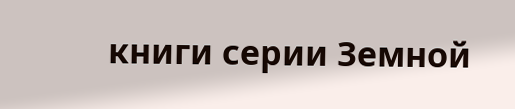книги серии Земной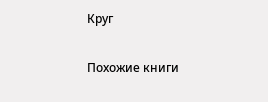Круг

Похожие книги